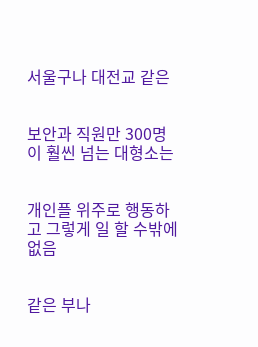서울구나 대전교 같은


보안과 직원만 300명이 훨씬 넘는 대형소는


개인플 위주로 행동하고 그렇게 일 할 수밖에 없음


같은 부나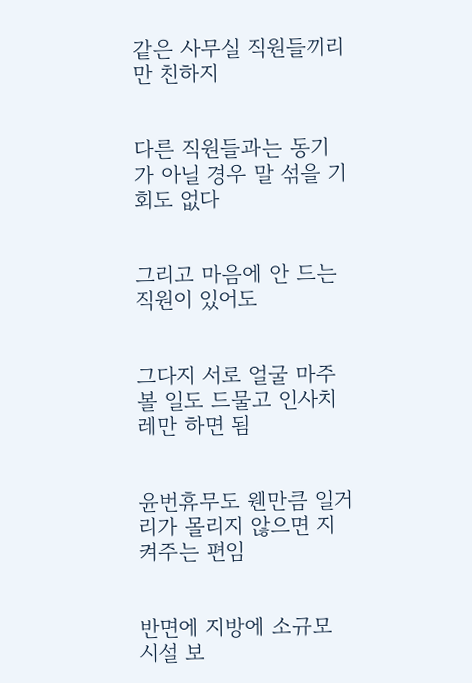같은 사무실 직원들끼리만 친하지


다른 직원들과는 동기가 아닐 경우 말 섞을 기회도 없다


그리고 마음에 안 드는 직원이 있어도


그다지 서로 얼굴 마주볼 일도 드물고 인사치레만 하면 됨


윤번휴무도 웬만큼 일거리가 몰리지 않으면 지켜주는 편임


반면에 지방에 소규모 시설 보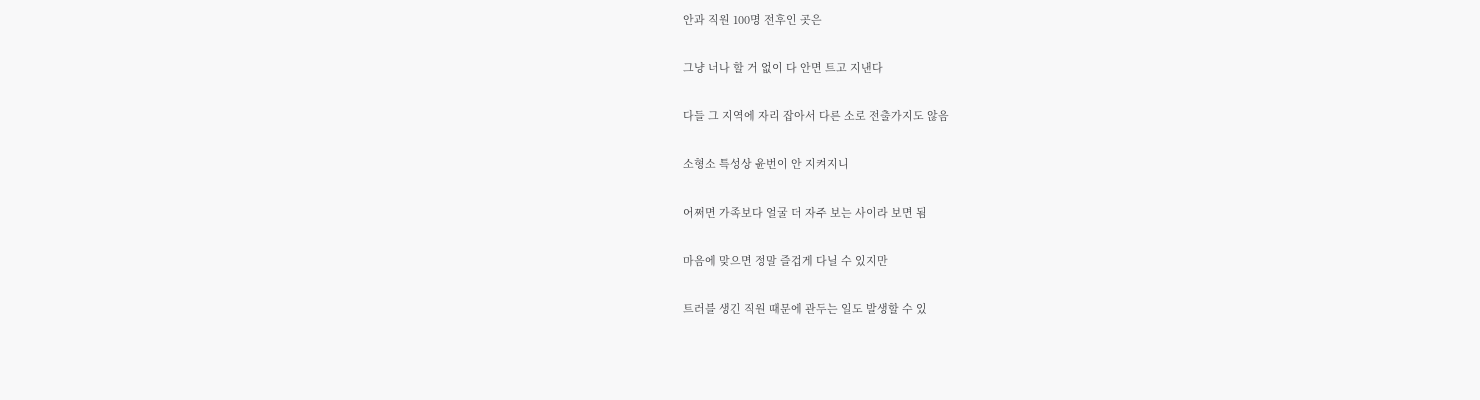안과 직원 100명 전후인 곳은


그냥 너나 할 거 없이 다 안면 트고 지낸다


다들 그 지역에 자리 잡아서 다른 소로 전출가지도 않음


소형소 특성상 윤번이 안 지켜지니


어쩌면 가족보다 얼굴 더 자주 보는 사이라 보면 됨


마음에 맞으면 정말 즐겁게 다닐 수 있지만


트러블 생긴 직원 때문에 관두는 일도 발생할 수 있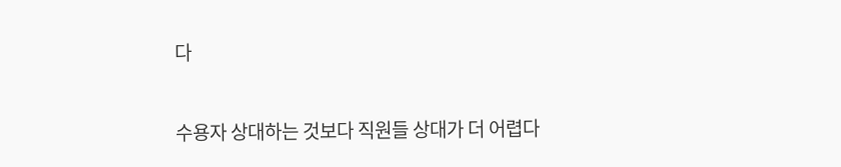다


수용자 상대하는 것보다 직원들 상대가 더 어렵다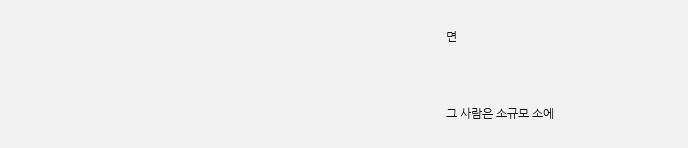면


그 사람은 소규모 소에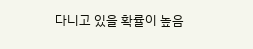다니고 있을 확률이 높음